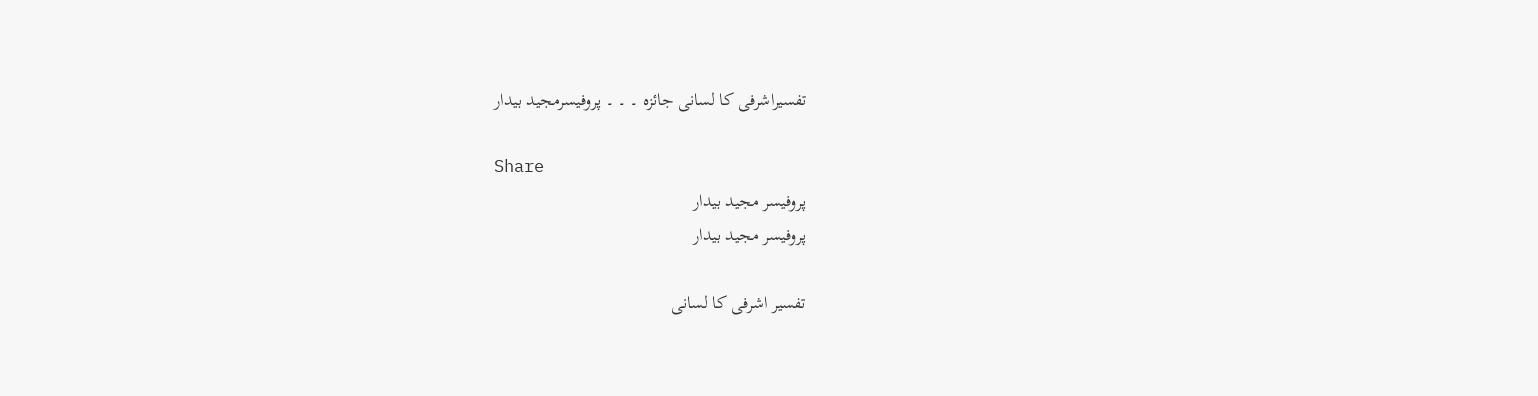تفسیراشرفی کا لسانی جائزہ ۔ ۔ ۔ پروفیسرمجید بیدار

Share
پروفیسر مجید بیدار
پروفیسر مجید بیدار

تفسیر اشرفی کا لسانی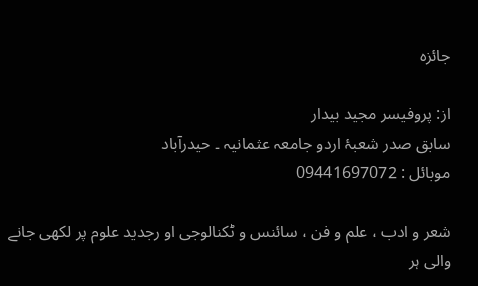جائزہ

از: پروفیسر مجید بیدار
سابق صدر شعبۂ اردو جامعہ عثمانیہ ۔ حیدرآباد
موبائل : 09441697072

شعر و ادب ، علم و فن ، سائنس و ٹکنالوجی او رجدید علوم پر لکھی جانے والی ہر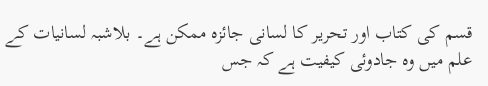قسم کی کتاب اور تحریر کا لسانی جائزہ ممکن ہے۔ بلاشبہ لسانیات کے علم میں وہ جادوئی کیفیت ہے کہ جس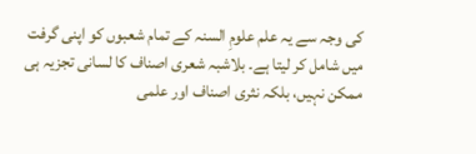کی وجہ سے یہ علم علومِ السنہ کے تمام شعبوں کو اپنی گرفت میں شامل کر لیتا ہے۔ بلاشبہ شعری اصناف کا لسانی تجزیہ ہی ممکن نہیں، بلکہ نثری اصناف اور علمی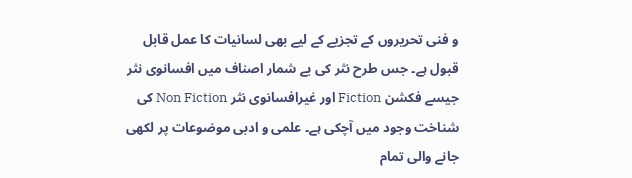و فنی تحریروں کے تجزیے کے لیے بھی لسانیات کا عمل قابل قبول ہے۔ جس طرح نثر کی بے شمار اصناف میں افسانوی نثر جیسے فکشن Fiction اور غیرافسانوی نثر Non Fiction کی شناخت وجود میں آچکی ہے۔ علمی و ادبی موضوعات پر لکھی جانے والی تمام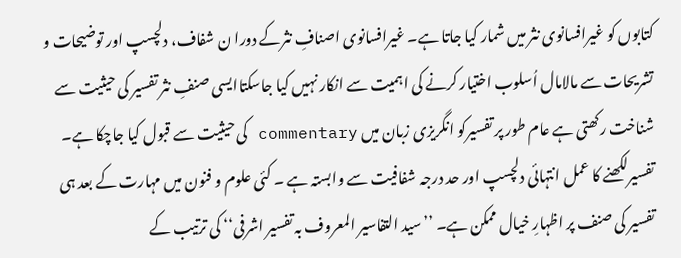کتابوں کو غیرافسانوی نثر میں شمار کیا جاتا ہے۔ غیرافسانوی اصنافِ نثرکے دورا ن شفاف، دلچسپ اور توضیحات و تشریحات سے مالامال اُسلوب اختیار کرنے کی اہمیت سے انکار نہیں کیا جاسکتاایسی صنفِ نثر تفسیر کی حیثیت سے شناخت رکھتی ہے عام طور پر تفسیرکو انگریزی زبان میں commentary کی حیثیت سے قبول کیا جاچکا ہے۔ تفسیرلکھنے کا عمل انتہائی دلچسپ اور حد درجہ شفافیت سے وابستہ ہے ۔ کئی علوم و فنون میں مہارت کے بعد ہی تفسیر کی صنف پر اظہارِ خیال ممکن ہے۔ ’’سید التفاسیر المعروف بہ تفسیر اشرفی‘‘ کی ترتیب کے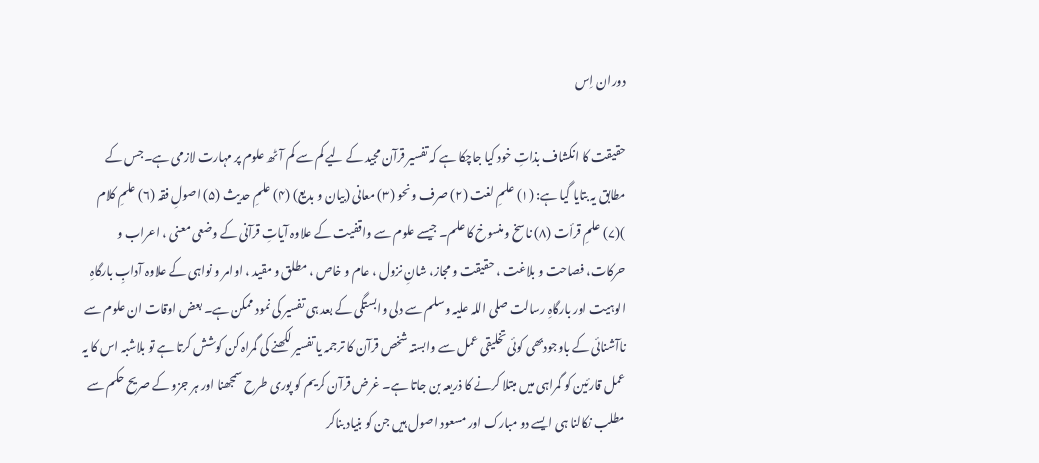دوران اِس

حقیقت کا انکشاف بذاتِ خود کیا جاچکا ہے کہ تفسیر قرآن مجید کے لیے کم سے کم آٹھ علوم پر مہارت لازمی ہے۔جس کے مطابق یہ بتایا گیا ہے: (۱) علمِ لغت (۲) صرف و نحو (۳) معانی (بیان و بدیع) (۴) علمِ حدیث (۵) اصولِ فقہ (۶) علمِ کلام )(۷) علمِ قرأت (۸) ناسخ و منسوخ کا علم۔ جیسے علوم سے واقفیت کے علاوہ آیاتِ قرآنی کے وضعی معنی ، اعراب و حرکات، فصاحت و بلاغت ، حقیقت و مجاز، شانِ نزول ، عام و خاص ، مطلق و مقید ، اوامر و نواہی کے علاوہ آدابِ بارگاہِ الوہیت اور بارگاہِ رسالت صلی اللہ علیہ وسلم سے دلی وابستگی کے بعد ہی تفسیر کی نمود ممکن ہے۔ بعض اوقات ان علوم سے ناآشنائی کے باوجودبھی کوئی تخلیقی عمل سے وابستہ شخص قرآن کا ترجمہ یا تفسیر لکھنے کی گمراہ کن کوشش کرتا ہے تو بلاشبہ اس کا یہ عمل قارئین کو گمراہی میں مبتلا کرنے کا ذریعہ بن جاتا ہے۔ غرض قرآن کریم کو پوری طرح سمجھنا اور ہر جزو کے صریح حکم سے مطلب نکالنا ہی ایسے دو مبارک اور مسعود اصول ہیں جن کو بنیاد بناکر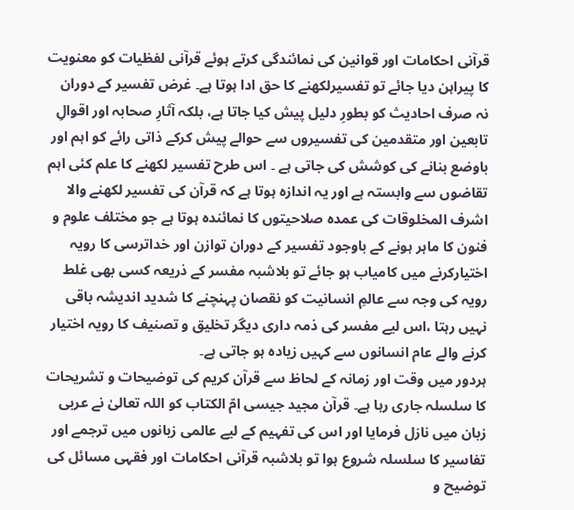قرآنی احکامات اور قوانین کی نمائندگی کرتے ہوئے قرآنی لفظیات کو معنویت کا پیراہن دیا جائے تو تفسیرلکھنے کا حق ادا ہوتا ہے۔ غرض تفسیر کے دوران نہ صرف احادیث کو بطورِ دلیل پیش کیا جاتا ہے، بلکہ آثارِ صحابہ اور اقوالِ تابعین اور متقدمین کی تفسیروں سے حوالے پیش کرکے ذاتی رائے کو اہم اور باوضع بنانے کی کوشش کی جاتی ہے ۔ اس طرح تفسیر لکھنے کا علم کئی اہم تقاضوں سے وابستہ ہے اور یہ اندازہ ہوتا ہے کہ قرآن کی تفسیر لکھنے والا اشرف المخلوقات کی عمدہ صلاحیتوں کا نمائندہ ہوتا ہے جو مختلف علوم و فنون کا ماہر ہونے کے باوجود تفسیر کے دوران توازن اور خداترسی کا رویہ اختیارکرنے میں کامیاب ہو جائے تو بلاشبہ مفسر کے ذریعہ کسی بھی غلط رویہ کی وجہ سے عالمِ انسانیت کو نقصان پہنچنے کا شدید اندیشہ باقی نہیں رہتا ،اس لیے مفسر کی ذمہ داری دیگر تخلیق و تصنیف کا رویہ اختیار کرنے والے عام انسانوں سے کہیں زیادہ ہو جاتی ہے۔
ہردور میں وقت اور زمانہ کے لحاظ سے قرآن کریم کی توضیحات و تشریحات کا سلسلہ جاری رہا ہے۔ قرآن مجید جیسی امّ الکتاب کو اللہ تعالیٰ نے عربی زبان میں نازل فرمایا اور اس کی تفہیم کے لیے عالمی زبانوں میں ترجمے اور تفاسیر کا سلسلہ شروع ہوا تو بلاشبہ قرآنی احکامات اور فقہی مسائل کی توضیح و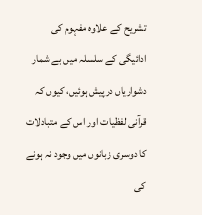تشریح کے علاوہ مفہوم کی ادائیگی کے سلسلہ میں بے شمار دشواریاں درپیش ہوئیں، کیوں کہ قرآنی لفظیات اور اس کے متبادلات کا دوسری زبانوں میں وجود نہ ہونے کی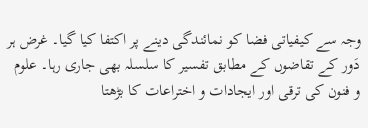وجہ سے کیفیاتی فضا کو نمائندگی دینے پر اکتفا کیا گیا۔ غرض ہر دَور کے تقاضوں کے مطابق تفسیر کا سلسلہ بھی جاری رہا۔ علوم و فنون کی ترقی اور ایجادات و اختراعات کا بڑھتا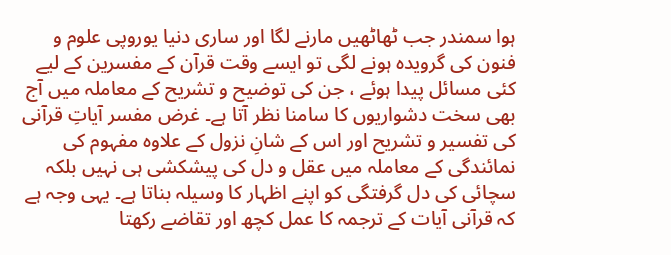ہوا سمندر جب ٹھاٹھیں مارنے لگا اور ساری دنیا یوروپی علوم و فنون کی گرویدہ ہونے لگی تو ایسے وقت قرآن کے مفسرین کے لیے کئی مسائل پیدا ہوئے ، جن کی توضیح و تشریح کے معاملہ میں آج بھی سخت دشواریوں کا سامنا نظر آتا ہے۔ غرض مفسر آیاتِ قرآنی کی تفسیر و تشریح اور اس کے شانِ نزول کے علاوہ مفہوم کی نمائندگی کے معاملہ میں عقل و دل کی پیشکشی ہی نہیں بلکہ سچائی کی دل گرفتگی کو اپنے اظہار کا وسیلہ بناتا ہے۔ یہی وجہ ہے کہ قرآنی آیات کے ترجمہ کا عمل کچھ اور تقاضے رکھتا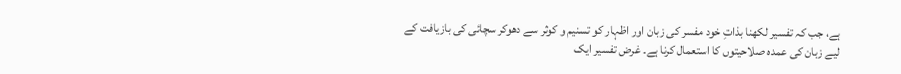ہے، جب کہ تفسیر لکھنا بذاتِ خود مفسر کی زبان اور اظہار کو تسنیم و کوثر سے دھوکر سچائی کی بازیافت کے لیے زبان کی عمدہ صلاحیتوں کا استعمال کرنا ہے۔ غرض تفسیر ایک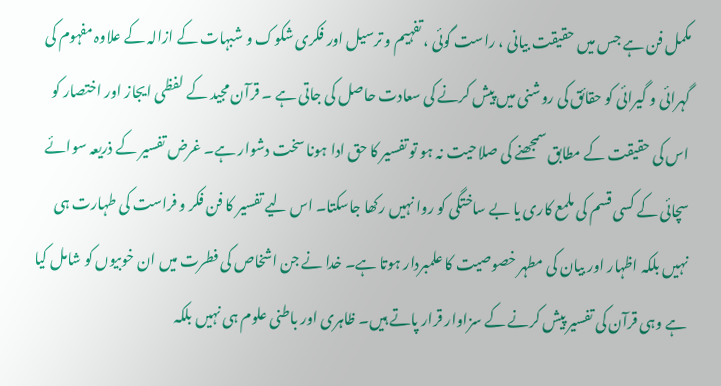مکمل فن ہے جس میں حقیقت بیانی ، راست گوئی ، تفہیم و ترسیل اور فکری شکوک و شبہات کے ازالہ کے علاوہ مفہوم کی گہرائی و گیرائی کو حقائق کی روشنی میں پیش کرنے کی سعادت حاصل کی جاتی ہے ۔ قرآن مجید کے لفظی ایجاز اور اختصار کو اس کی حقیقت کے مطابق سمجھنے کی صلاحیت نہ ہو تو تفسیر کا حق ادا ہونا سخت دشوار ہے۔ غرض تفسیر کے ذریعہ سوائے سچائی کے کسی قسم کی ملمع کاری یا بے ساختگی کو روا نہیں رکھا جاسکتا۔ اس لیے تفسیر کا فن فکر و فراست کی طہارت ہی نہیں بلکہ اظہار اور بیان کی مطہر خصوصیت کا علمبردار ہوتا ہے۔ خدا نے جن اشخاص کی فطرت میں ان خوبیوں کو شامل کیا ہے وہی قرآن کی تفسیر پیش کرنے کے سزاوار قرار پاتے ہیں۔ ظاہری اور باطنی علوم ہی نہیں بلکہ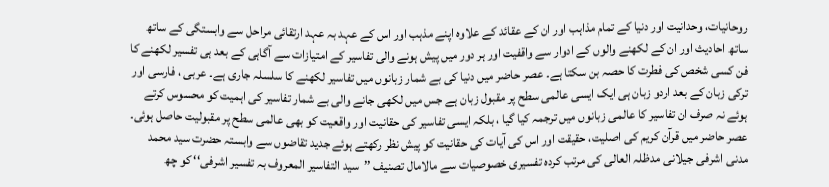روحانیات، وحدانیت اور دنیا کے تمام مذاہب اور ان کے عقائد کے علاوہ اپنے مذہب اور اس کے عہد بہ عہد ارتقائی مراحل سے وابستگی کے ساتھ ساتھ احادیث اور ان کے لکھنے والوں کے ادوار سے واقفیت اور ہر دور میں پیش ہونے والی تفاسیر کے امتیازات سے آگاہی کے بعد ہی تفسیر لکھنے کا فن کسی شخص کی فطرت کا حصہ بن سکتا ہے۔ عصر حاضر میں دنیا کی بے شمار زبانوں میں تفاسیر لکھنے کا سلسلہ جاری ہے۔ عربی ، فارسی اور ترکی زبان کے بعد اردو زبان ہی ایک ایسی عالمی سطح پر مقبول زبان ہے جس میں لکھی جانے والی بے شمار تفاسیر کی اہمیت کو محسوس کرتے ہوئے نہ صرف ان تفاسیر کا عالمی زبانوں میں ترجمہ کیا گیا ، بلکہ ایسی تفاسیر کی حقانیت اور واقعیت کو بھی عالمی سطح پر مقبولیت حاصل ہوئی۔ عصر حاضر میں قرآن کریم کی اصلیت، حقیقت اور اس کی آیات کی حقانیت کو پیش نظر رکھتے ہوئے جدید تقاضوں سے وابستہ حضرت سید محمد مدنی اشرفی جیلانی مدظلہ العالی کی مرتب کردہ تفسیری خصوصیات سے مالامال تصنیف ’’سید التفاسیر المعروف بہ تفسیر اشرفی‘‘ کو چھ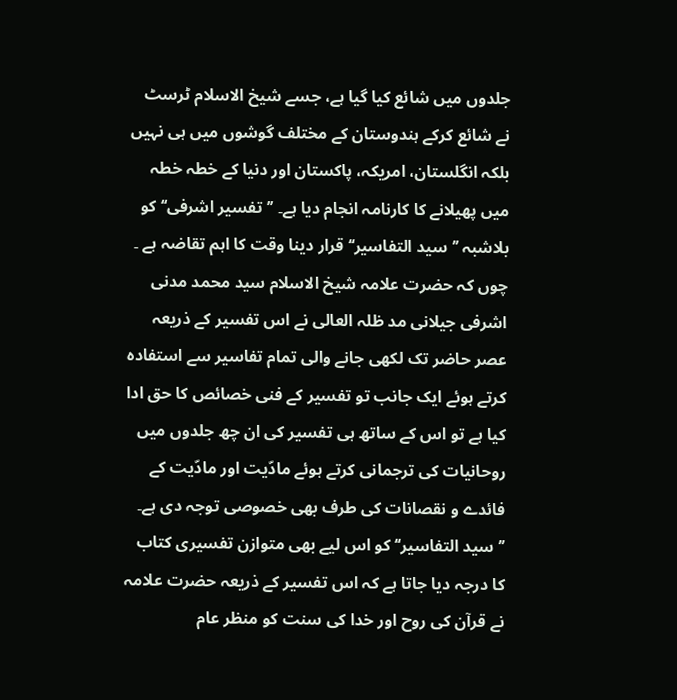جلدوں میں شائع کیا گیا ہے، جسے شیخ الاسلام ٹرسٹ نے شائع کرکے ہندوستان کے مختلف گوشوں میں ہی نہیں بلکہ انگلستان، امریکہ، پاکستان اور دنیا کے خطہ خطہ میں پھیلانے کا کارنامہ انجام دیا ہے۔ ’’تفسیر اشرفی‘‘ کو بلاشبہ ’’سید التفاسیر‘‘ قرار دینا وقت کا اہم تقاضہ ہے ۔ چوں کہ حضرت علامہ شیخ الاسلام سید محمد مدنی اشرفی جیلانی مد ظلہ العالی نے اس تفسیر کے ذریعہ عصر حاضر تک لکھی جانے والی تمام تفاسیر سے استفادہ کرتے ہوئے ایک جانب تو تفسیر کے فنی خصائص کا حق ادا کیا ہے تو اس کے ساتھ ہی تفسیر کی ان چھ جلدوں میں روحانیات کی ترجمانی کرتے ہوئے مادّیت اور مادّیت کے فائدے و نقصانات کی طرف بھی خصوصی توجہ دی ہے۔ ’’سید التفاسیر‘‘ کو اس لیے بھی متوازن تفسیری کتاب کا درجہ دیا جاتا ہے کہ اس تفسیر کے ذریعہ حضرت علامہ نے قرآن کی روح اور خدا کی سنت کو منظر عام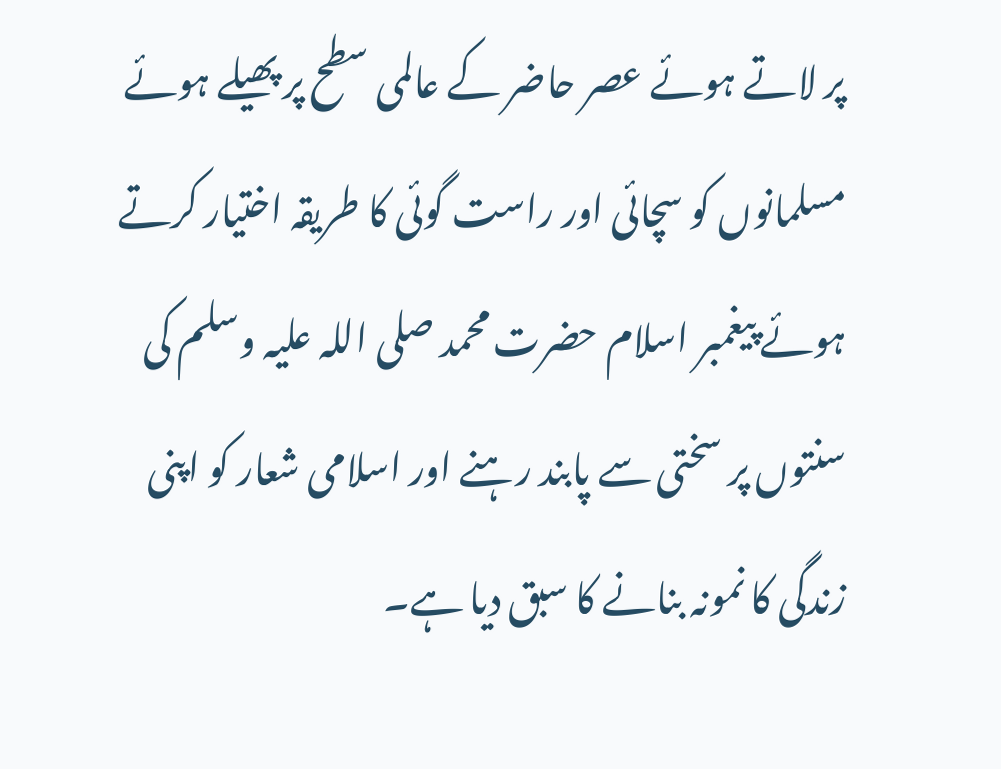پر لاتے ہوئے عصر حاضر کے عالمی سطح پر پھیلے ہوئے مسلمانوں کو سچائی اور راست گوئی کا طریقہ اختیار کرتے ہوئے پیغمبر اسلام حضرت محمد صلی اللہ علیہ وسلم کی سنتوں پر سختی سے پابند رہنے اور اسلامی شعار کو اپنی زندگی کا نمونہ بنانے کا سبق دیا ہے۔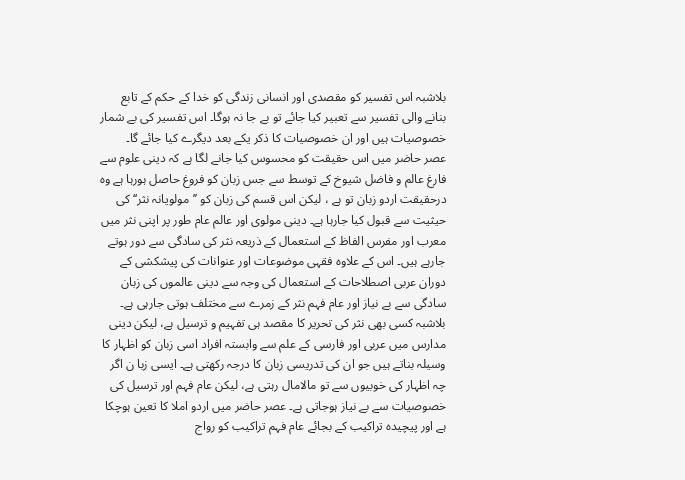بلاشبہ اس تفسیر کو مقصدی اور انسانی زندگی کو خدا کے حکم کے تابع بنانے والی تفسیر سے تعبیر کیا جائے تو بے جا نہ ہوگا۔ اس تفسیر کی بے شمار خصوصیات ہیں اور ان خصوصیات کا ذکر یکے بعد دیگرے کیا جائے گا۔
عصر حاضر میں اس حقیقت کو محسوس کیا جانے لگا ہے کہ دینی علوم سے فارغ عالم و فاضل شیوخ کے توسط سے جس زبان کو فروغ حاصل ہورہا ہے وہ درحقیقت اردو زبان تو ہے ، لیکن اس قسم کی زبان کو ’’مولویانہ نثر‘‘ کی حیثیت سے قبول کیا جارہا ہے۔ دینی مولوی اور عالم عام طور پر اپنی نثر میں معرب اور مفرس الفاظ کے استعمال کے ذریعہ نثر کی سادگی سے دور ہوتے جارہے ہیں۔ اس کے علاوہ فقہی موضوعات اور عنوانات کی پیشکشی کے دوران عربی اصطلاحات کے استعمال کی وجہ سے دینی عالموں کی زبان سادگی سے بے نیاز اور عام فہم نثر کے زمرے سے مختلف ہوتی جارہی ہے۔ بلاشبہ کسی بھی نثر کی تحریر کا مقصد ہی تفہیم و ترسیل ہے، لیکن دینی مدارس میں عربی اور فارسی کے علم سے وابستہ افراد اسی زبان کو اظہار کا وسیلہ بناتے ہیں جو ان کی تدریسی زبان کا درجہ رکھتی ہے۔ ایسی زبا ن اگر چہ اظہار کی خوبیوں سے تو مالامال رہتی ہے، لیکن عام فہم اور ترسیل کی خصوصیات سے بے نیاز ہوجاتی ہے۔ عصر حاضر میں اردو املا کا تعین ہوچکا ہے اور پیچیدہ تراکیب کے بجائے عام فہم تراکیب کو رواج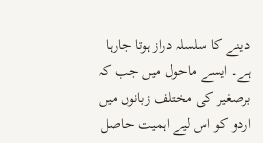دینے کا سلسلہ دراز ہوتا جارہا ہے۔ ایسے ماحول میں جب کہ برصغیر کی مختلف زبانوں میں اردو کو اس لیے اہمیت حاصل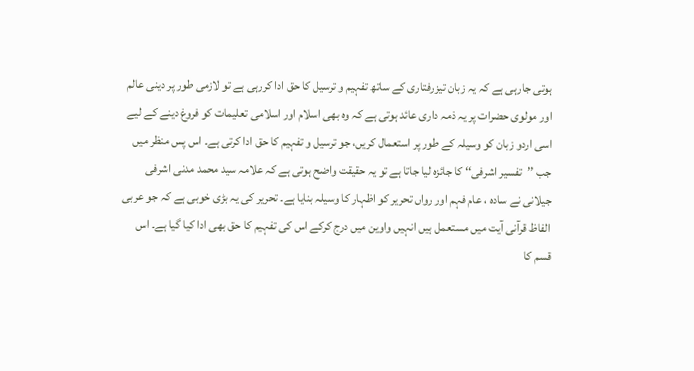ہوتی جارہی ہے کہ یہ زبان تیزرفتاری کے ساتھ تفہیم و ترسیل کا حق ادا کررہی ہے تو لازمی طور پر دینی عالم اور مولوی حضرات پر یہ ذمہ داری عائد ہوتی ہے کہ وہ بھی اسلام اور اسلامی تعلیمات کو فروغ دینے کے لیے اسی اردو زبان کو وسیلہ کے طور پر استعمال کریں، جو ترسیل و تفہیم کا حق ادا کرتی ہے۔ اس پس منظر میں جب ’’تفسیر اشرفی‘‘ کا جائزہ لیا جاتا ہے تو یہ حقیقت واضح ہوتی ہے کہ علامہ سید محمد مدنی اشرفی جیلانی نے سادہ ، عام فہم اور رواں تحریر کو اظہار کا وسیلہ بنایا ہے۔ تحریر کی یہ بڑی خوبی ہے کہ جو عربی الفاظ قرآنی آیت میں مستعمل ہیں انہیں واوین میں درج کرکے اس کی تفہیم کا حق بھی ادا کیا گیا ہے۔ اس قسم کا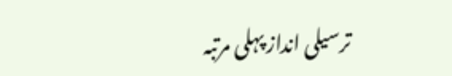ترسیلی انداز پہلی مرتبہ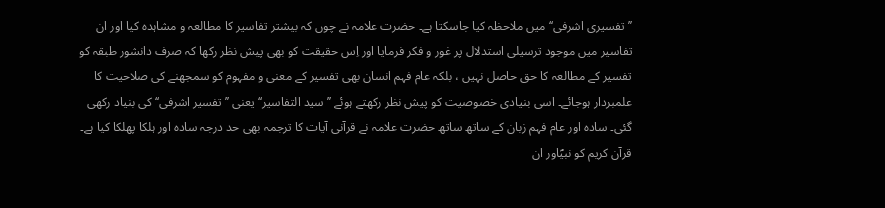’’تفسیری اشرفی‘‘ میں ملاحظہ کیا جاسکتا ہے۔ حضرت علامہ نے چوں کہ بیشتر تفاسیر کا مطالعہ و مشاہدہ کیا اور ان تفاسیر میں موجود ترسیلی استدلال پر غور و فکر فرمایا اور اِس حقیقت کو بھی پیش نظر رکھا کہ صرف دانشور طبقہ کو تفسیر کے مطالعہ کا حق حاصل نہیں ، بلکہ عام فہم انسان بھی تفسیر کے معنی و مفہوم کو سمجھنے کی صلاحیت کا علمبردار ہوجائے۔ اسی بنیادی خصوصیت کو پیش نظر رکھتے ہوئے ’’سید التفاسیر‘‘ یعنی ’’تفسیر اشرفی‘‘ کی بنیاد رکھی گئی۔ سادہ اور عام فہم زبان کے ساتھ ساتھ حضرت علامہ نے قرآنی آیات کا ترجمہ بھی حد درجہ سادہ اور ہلکا پھلکا کیا ہے۔ قرآن کریم کو نبیؐاور ان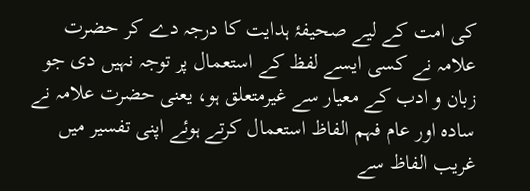کی امت کے لیے صحیفۂ ہدایت کا درجہ دے کر حضرت علامہ نے کسی ایسے لفظ کے استعمال پر توجہ نہیں دی جو زبان و ادب کے معیار سے غیرمتعلق ہو، یعنی حضرت علامہ نے سادہ اور عام فہم الفاظ استعمال کرتے ہوئے اپنی تفسیر میں غریب الفاظ سے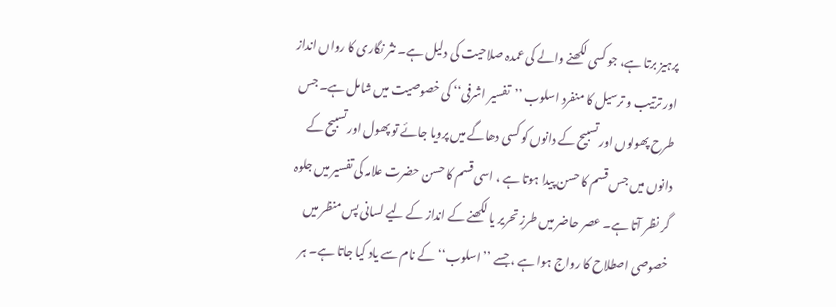پرہیز برتا ہے، جو کسی لکھنے والے کی عمدہ صلاحیت کی دلیل ہے۔ نثر نگاری کا رواں انداز اور ترتیب و ترسیل کا منفرد اسلوب ’’تفسیر اشرفی‘‘ کی خصوصیت میں شامل ہے۔ جس طرح پھولوں اور تسبیح کے دانوں کو کسی دھاگے میں پرویا جائے تو پھول اور تسبیح کے دانوں میں جس قسم کا حسن پیدا ہوتا ہے ، اسی قسم کا حسن حضرت علامہ کی تفسیر میں جلوہ گر نظر آتا ہے۔ عصر حاضر میں طرزِ تحریر یا لکھنے کے انداز کے لیے لسانی پس منظر میں خصوصی اصطلاح کا رواج ہوا ہے ، جسے ’’ اسلوب‘‘ کے نام سے یاد کیا جاتا ہے۔ ہر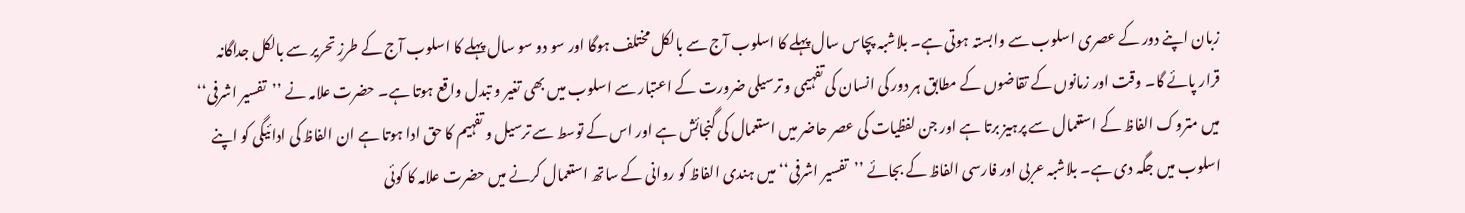زبان اپنے دور کے عصری اسلوب سے وابستہ ہوتی ہے۔ بلاشبہ پچاس سال پہلے کا اسلوب آج سے بالکل مختلف ہوگا اور سو دو سو سال پہلے کا اسلوب آج کے طرزِ تحریر سے بالکل جداگانہ قرار پائے گا۔ وقت اور زمانوں کے تقاضوں کے مطابق ہر دور کی انسان کی تفہیمی و ترسیلی ضرورت کے اعتبار سے اسلوب میں بھی تغیر و تبدل واقع ہوتا ہے۔ حضرت علامہ نے ’’تفسیر اشرفی‘‘ میں متروک الفاظ کے استعمال سے پرہیز برتا ہے اور جن لفظیات کی عصر حاضر میں استعمال کی گنجائش ہے اور اس کے توسط سے ترسیل و تفہیم کا حق ادا ہوتا ہے ان الفاظ کی ادائیگی کو اپنے اسلوب میں جگہ دی ہے۔ بلاشبہ عربی اور فارسی الفاظ کے بجائے ’’تفسیر اشرفی‘‘ میں ہندی الفاظ کو روانی کے ساتھ استعمال کرنے میں حضرت علامہ کا کوئی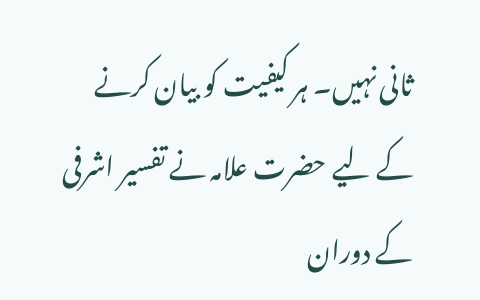ثانی نہیں۔ ہر کیفیت کو بیان کرنے کے لیے حضرت علامہ نے تفسیر اشرفی کے دوران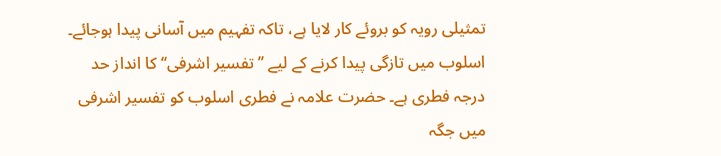تمثیلی رویہ کو بروئے کار لایا ہے، تاکہ تفہیم میں آسانی پیدا ہوجائے۔ اسلوب میں تازگی پیدا کرنے کے لیے ’’تفسیر اشرفی‘‘ کا انداز حد درجہ فطری ہے۔ حضرت علامہ نے فطری اسلوب کو تفسیر اشرفی میں جگہ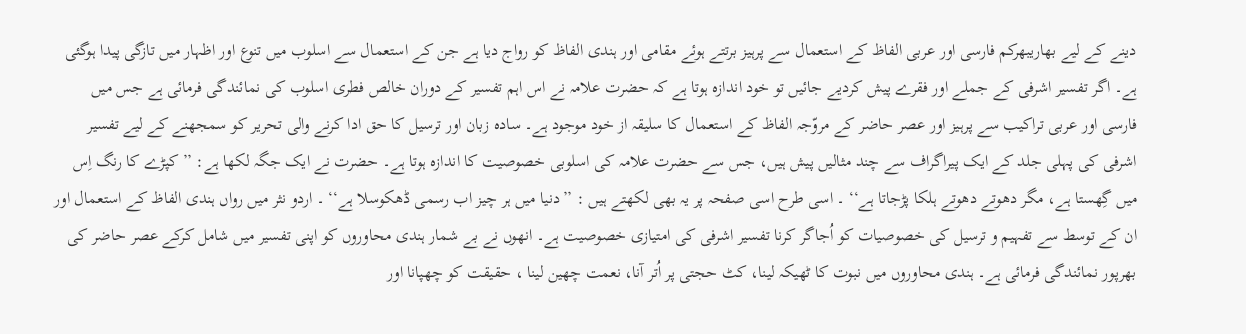دینے کے لیے بھاریبھرکم فارسی اور عربی الفاظ کے استعمال سے پرہیز برتتے ہوئے مقامی اور ہندی الفاظ کو رواج دیا ہے جن کے استعمال سے اسلوب میں تنوع اور اظہار میں تازگی پیدا ہوگئی ہے۔ اگر تفسیر اشرفی کے جملے اور فقرے پیش کردیے جائیں تو خود اندازہ ہوتا ہے کہ حضرت علامہ نے اس اہم تفسیر کے دوران خالص فطری اسلوب کی نمائندگی فرمائی ہے جس میں فارسی اور عربی تراکیب سے پرہیز اور عصر حاضر کے مروّجہ الفاظ کے استعمال کا سلیقہ از خود موجود ہے۔ سادہ زبان اور ترسیل کا حق ادا کرنے والی تحریر کو سمجھنے کے لیے تفسیر اشرفی کی پہلی جلد کے ایک پیراگراف سے چند مثالیں پیش ہیں، جس سے حضرت علامہ کی اسلوبی خصوصیت کا اندازہ ہوتا ہے۔ حضرت نے ایک جگہ لکھا ہے: ’’کپڑے کا رنگ اِس میں گِھستا ہے، مگر دھوتے دھوتے ہلکا پڑجاتا ہے‘‘ ۔ اسی طرح اسی صفحہ پر یہ بھی لکھتے ہیں : ’’دنیا میں ہر چیز اب رسمی ڈھکوسلا ہے‘‘ ۔ اردو نثر میں رواں ہندی الفاظ کے استعمال اور ان کے توسط سے تفہیم و ترسیل کی خصوصیات کو اُجاگر کرنا تفسیر اشرفی کی امتیازی خصوصیت ہے۔ انھوں نے بے شمار ہندی محاوروں کو اپنی تفسیر میں شامل کرکے عصر حاضر کی بھرپور نمائندگی فرمائی ہے۔ ہندی محاوروں میں نبوت کا ٹھیکہ لینا، کٹ حجتی پر اُتر آنا، نعمت چھین لینا ، حقیقت کو چھپانا اور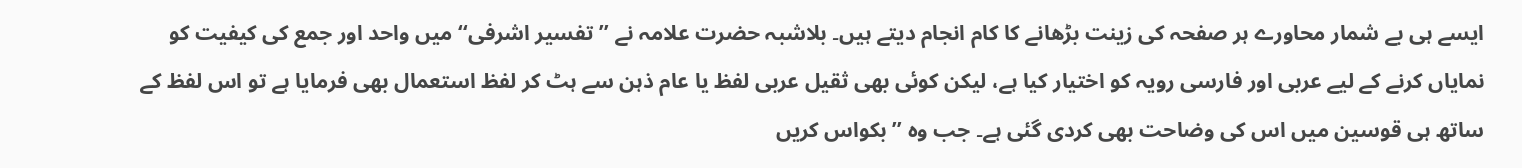ایسے ہی بے شمار محاورے ہر صفحہ کی زینت بڑھانے کا کام انجام دیتے ہیں۔ بلاشبہ حضرت علامہ نے ’’تفسیر اشرفی‘‘ میں واحد اور جمع کی کیفیت کو نمایاں کرنے کے لیے عربی اور فارسی رویہ کو اختیار کیا ہے، لیکن کوئی بھی ثقیل عربی لفظ یا عام ذہن سے ہٹ کر لفظ استعمال بھی فرمایا ہے تو اس لفظ کے ساتھ ہی قوسین میں اس کی وضاحت بھی کردی گئی ہے۔ جب وہ ’’بکواس کریں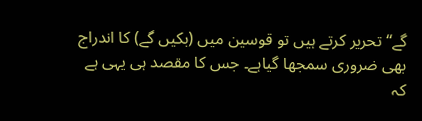گے‘‘ تحریر کرتے ہیں تو قوسین میں (بکیں گے) کا اندراج بھی ضروری سمجھا گیاہے۔ جس کا مقصد ہی یہی ہے کہ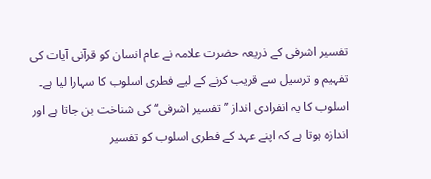تفسیر اشرفی کے ذریعہ حضرت علامہ نے عام انسان کو قرآنی آیات کی تفہیم و ترسیل سے قریب کرنے کے لیے فطری اسلوب کا سہارا لیا ہے۔ اسلوب کا یہ انفرادی انداز ’’تفسیر اشرفی‘‘ کی شناخت بن جاتا ہے اور اندازہ ہوتا ہے کہ اپنے عہد کے فطری اسلوب کو تفسیر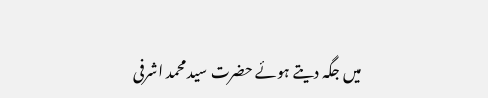میں جگہ دیتے ہوئے حضرت سید محمد اشرفی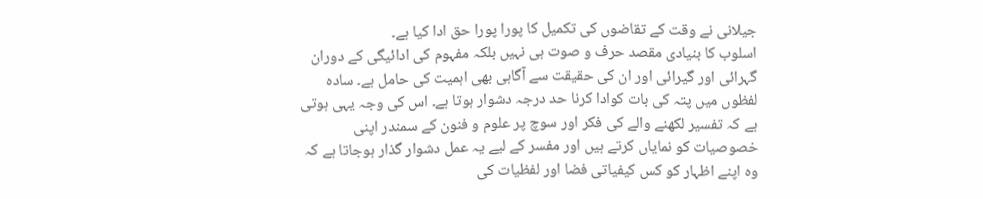جیلانی نے وقت کے تقاضوں کی تکمیل کا پورا پورا حق ادا کیا ہے۔
اسلوب کا بنیادی مقصد حرف و صوت ہی نہیں بلکہ مفہوم کی ادائیگی کے دوران گہرائی اور گیرائی اور ان کی حقیقت سے آگاہی بھی اہمیت کی حامل ہے۔ سادہ لفظوں میں پتہ کی بات کوادا کرنا حد درجہ دشوار ہوتا ہے۔ اس کی وجہ یہی ہوتی ہے کہ تفسیر لکھنے والے کی فکر اور سوچ پر علوم و فنون کے سمندر اپنی خصوصیات کو نمایاں کرتے ہیں اور مفسر کے لیے یہ عمل دشوار گذار ہوجاتا ہے کہ وہ اپنے اظہار کو کس کیفیاتی فضا اور لفظیات کی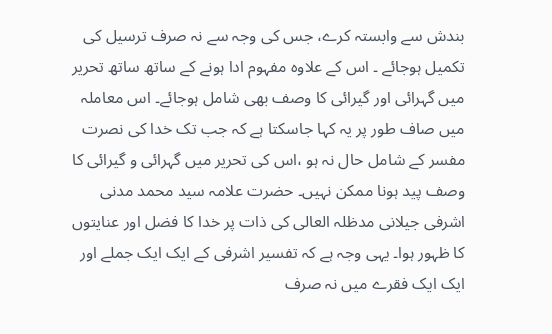بندش سے وابستہ کرے، جس کی وجہ سے نہ صرف ترسیل کی تکمیل ہوجائے ۔ اس کے علاوہ مفہوم ادا ہونے کے ساتھ ساتھ تحریر میں گہرائی اور گیرائی کا وصف بھی شامل ہوجائے۔ اس معاملہ میں صاف طور پر یہ کہا جاسکتا ہے کہ جب تک خدا کی نصرت مفسر کے شامل حال نہ ہو ،اس کی تحریر میں گہرائی و گیرائی کا وصف پید ہونا ممکن نہیں۔ حضرت علامہ سید محمد مدنی اشرفی جیلانی مدظلہ العالی کی ذات پر خدا کا فضل اور عنایتوں کا ظہور ہوا۔ یہی وجہ ہے کہ تفسیر اشرفی کے ایک ایک جملے اور ایک ایک فقرے میں نہ صرف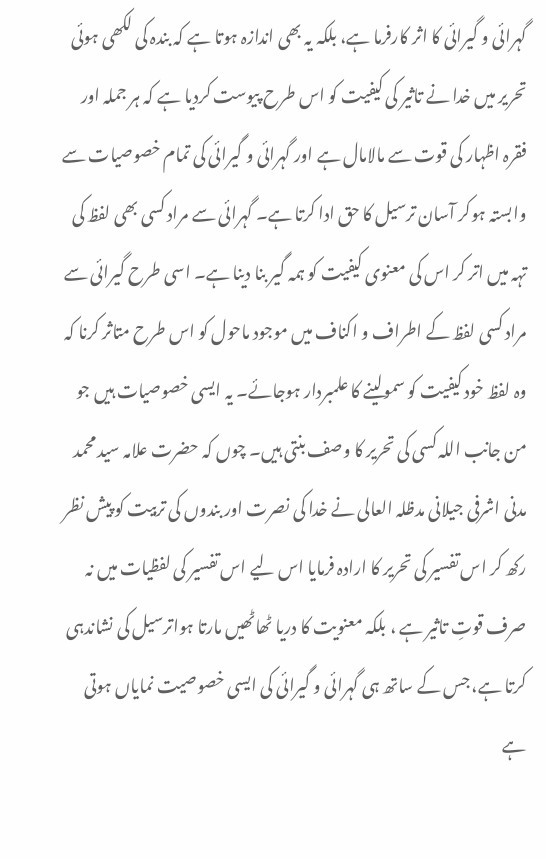گہرائی و گیرائی کا اثر کارفرما ہے، بلکہ یہ بھی اندازہ ہوتا ہے کہ بندہ کی لکھی ہوئی تحریر میں خدا نے تاثیر کی کیفیت کو اس طرح پیوست کردیا ہے کہ ہر جملہ اور فقرہ اظہار کی قوت سے مالامال ہے اور گہرائی و گیرائی کی تمام خصوصیات سے وابستہ ہوکر آسان ترسیل کا حق ادا کرتا ہے۔ گہرائی سے مراد کسی بھی لفظ کی تہہ میں اتر کر اس کی معنوی کیفیت کو ہمہ گیر بنا دینا ہے۔ اسی طرح گیرائی سے مراد کسی لفظ کے اطراف و اکناف میں موجود ماحول کو اس طرح متاثر کرنا کہ وہ لفظ خود کیفیت کو سمولینے کا علمبردار ہوجائے۔ یہ ایسی خصوصیات ہیں جو من جانب اللہ کسی کی تحریر کا وصف بنتی ہیں۔ چوں کہ حضرت علامہ سید محمد مدنی اشرفی جیلانی مدظلہ العالی نے خدا کی نصرت اور بندوں کی تربیت کو پیش نظر رکھ کر اس تفسیر کی تحریر کا ارادہ فرمایا اس لیے اس تفسیر کی لفظیات میں نہ صرف قوتِ تاثیر ہے ، بلکہ معنویت کا دریا ٹھاٹھیں مارتا ہواترسیل کی نشاندہی کرتا ہے، جس کے ساتھ ہی گہرائی و گیرائی کی ایسی خصوصیت نمایاں ہوتی ہے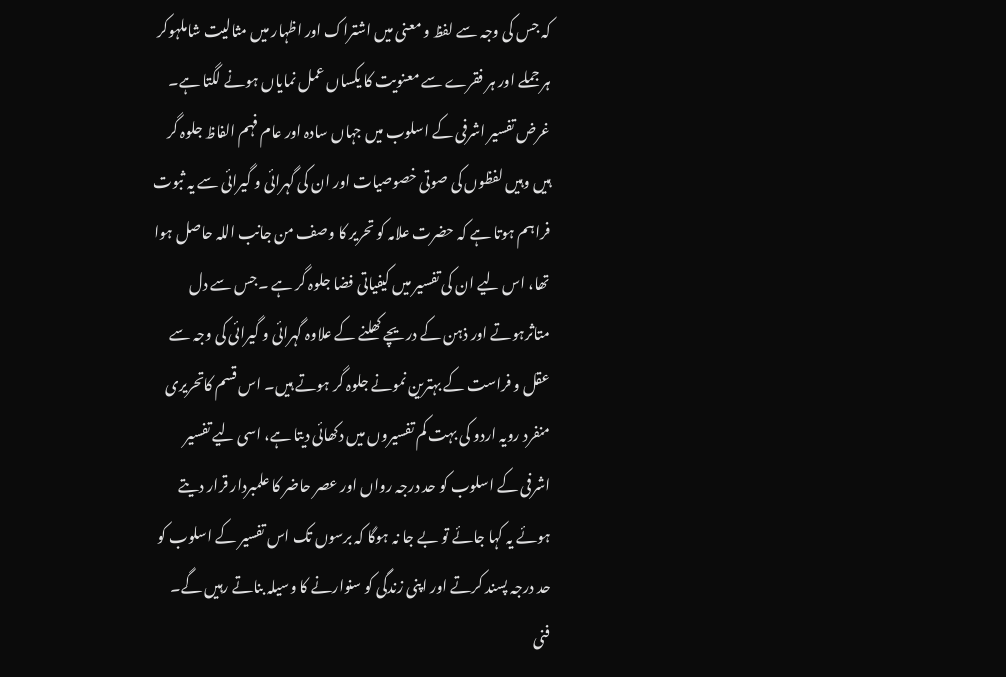کہ جس کی وجہ سے لفظ و معنی میں اشتراک اور اظہار میں مثالیت شاملہوکر ہر جملے اور ہر فقرے سے معنویت کا یکساں عمل نمایاں ہونے لگتا ہے۔ غرض تفسیر اشرفی کے اسلوب میں جہاں سادہ اور عام فہم الفاظ جلوہ گر ہیں وہیں لفظوں کی صوتی خصوصیات اور ان کی گہرائی و گیرائی سے یہ ثبوت فراہم ہوتا ہے کہ حضرت علامہ کو تحریر کا وصف من جانب اللہ حاصل ہوا تھا، اس لیے ان کی تفسیر میں کیفیاتی فضا جلوہ گر ہے ۔جس سے دل متاثرہوتے اور ذہن کے دریچے کھلنے کے علاوہ گہرائی و گیرائی کی وجہ سے عقل و فراست کے بہترین نمونے جلوہ گر ہوتے ہیں۔ اس قسم کاتحریری منفرد رویہ اردو کی بہت کم تفسیروں میں دکھائی دیتا ہے، اسی لیے تفسیر اشرفی کے اسلوب کو حد درجہ رواں اور عصر حاضر کا علمبردار قرار دیتے ہوئے یہ کہا جائے تو بے جا نہ ہوگا کہ برسوں تک اس تفسیر کے اسلوب کو حد درجہ پسند کرتے اور اپنی زندگی کو سنوارنے کا وسیلہ بناتے رہیں گے۔
فنی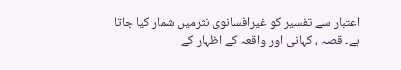اعتبار سے تفسیر کو غیرافسانوی نثرمیں شمار کیا جاتا ہے۔ قصہ ، کہانی اور واقعہ کے اظہار کے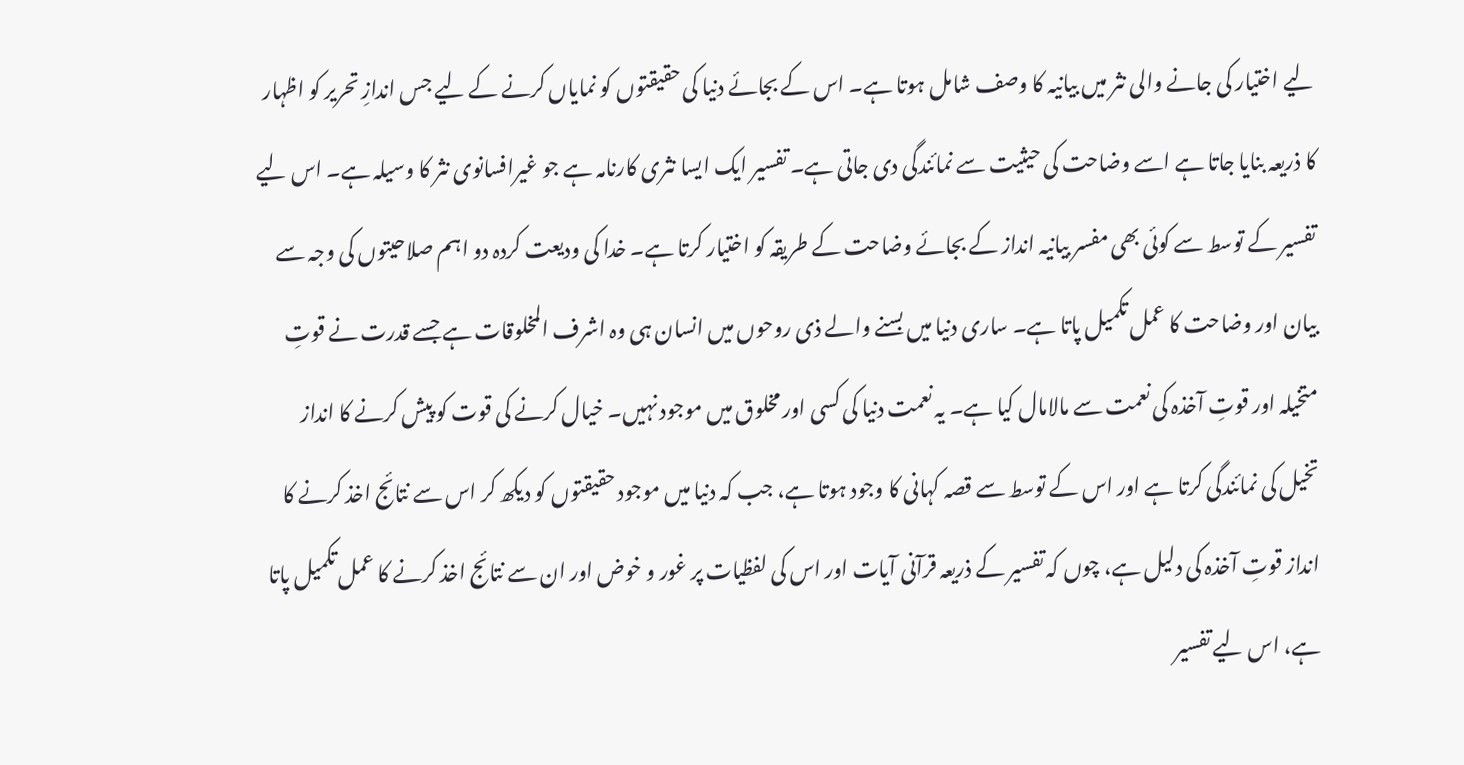لیے اختیار کی جانے والی نثر میں بیانیہ کا وصف شامل ہوتا ہے۔ اس کے بجائے دنیا کی حقیقتوں کو نمایاں کرنے کے لیے جس اندازِ تحریر کو اظہار کا ذریعہ بنایا جاتا ہے اسے وضاحت کی حیثیت سے نمائندگی دی جاتی ہے۔ تفسیر ایک ایسا نثری کارنامہ ہے جو غیرافسانوی نثر کا وسیلہ ہے۔ اس لیے تفسیر کے توسط سے کوئی بھی مفسر بیانیہ انداز کے بجائے وضاحت کے طریقہ کو اختیار کرتا ہے۔ خدا کی ودیعت کردہ دو اہم صلاحیتوں کی وجہ سے بیان اور وضاحت کا عمل تکمیل پاتا ہے۔ ساری دنیا میں بسنے والے ذی روحوں میں انسان ہی وہ اشرف المخلوقات ہے جسے قدرت نے قوتِ متخیلہ اور قوتِ آخذہ کی نعمت سے مالامال کیا ہے۔ یہ نعمت دنیا کی کسی اور مخلوق میں موجود نہیں۔ خیال کرنے کی قوت کو پیش کرنے کا انداز تخیل کی نمائندگی کرتا ہے اور اس کے توسط سے قصہ کہانی کا وجود ہوتا ہے، جب کہ دنیا میں موجود حقیقتوں کو دیکھ کر اس سے نتائج اخذ کرنے کا انداز قوتِ آخذہ کی دلیل ہے، چوں کہ تفسیر کے ذریعہ قرآنی آیات اور اس کی لفظیات پر غور و خوض اور ان سے نتائج اخذ کرنے کا عمل تکمیل پاتا ہے، اس لیے تفسیر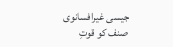جیسی غیرافسانوی صنف کو قوتِ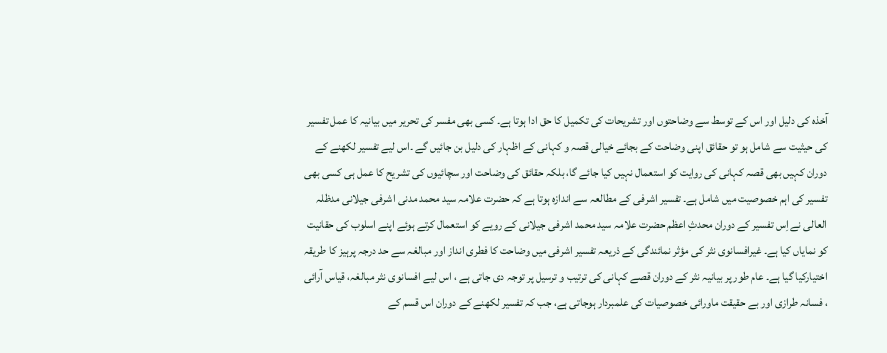آخذہ کی دلیل اور اس کے توسط سے وضاحتوں اور تشریحات کی تکمیل کا حق ادا ہوتا ہے۔ کسی بھی مفسر کی تحریر میں بیانیہ کا عمل تفسیر کی حیثیت سے شامل ہو تو حقائق اپنی وضاحت کے بجائے خیالی قصہ و کہانی کے اظہار کی دلیل بن جائیں گے ۔اس لیے تفسیر لکھنے کے دوران کہیں بھی قصہ کہانی کی روایت کو استعمال نہیں کیا جائے گا، بلکہ حقائق کی وضاحت اور سچائیوں کی تشریح کا عمل ہی کسی بھی تفسیر کی اہم خصوصیت میں شامل ہے۔ تفسیر اشرفی کے مطالعہ سے اندازہ ہوتا ہے کہ حضرت علامہ سید محمد مدنی اشرفی جیلانی مدظلہ العالی نے اِس تفسیر کے دوران محدثِ اعظم حضرت علامہ سید محمد اشرفی جیلانی کے رویے کو استعمال کرتے ہوئے اپنے اسلوب کی حقانیت کو نمایاں کیا ہے۔ غیرافسانوی نثر کی مؤثر نمائندگی کے ذریعہ تفسیر اشرفی میں وضاحت کا فطری انداز اور مبالغہ سے حد درجہ پرہیز کا طریقہ اختیارکیا گیا ہے۔ عام طور پر بیانیہ نثر کے دوران قصے کہانی کی ترتیب و ترسیل پر توجہ دی جاتی ہے ، اس لیے افسانوی نثر مبالغہ، قیاس آرائی ، فسانہ طرازی اور بے حقیقت ماورائی خصوصیات کی علمبردار ہوجاتی ہے، جب کہ تفسیر لکھنے کے دوران اس قسم کے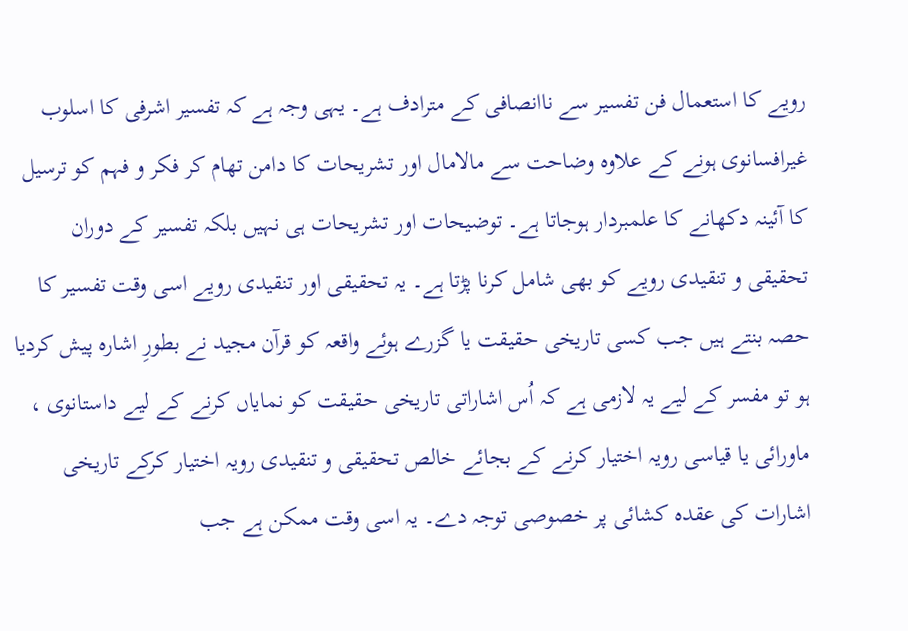رویے کا استعمال فن تفسیر سے ناانصافی کے مترادف ہے۔ یہی وجہ ہے کہ تفسیر اشرفی کا اسلوب غیرافسانوی ہونے کے علاوہ وضاحت سے مالامال اور تشریحات کا دامن تھام کر فکر و فہم کو ترسیل کا آئینہ دکھانے کا علمبردار ہوجاتا ہے۔ توضیحات اور تشریحات ہی نہیں بلکہ تفسیر کے دوران تحقیقی و تنقیدی رویے کو بھی شامل کرنا پڑتا ہے۔ یہ تحقیقی اور تنقیدی رویے اسی وقت تفسیر کا حصہ بنتے ہیں جب کسی تاریخی حقیقت یا گزرے ہوئے واقعہ کو قرآن مجید نے بطورِ اشارہ پیش کردیا ہو تو مفسر کے لیے یہ لازمی ہے کہ اُس اشاراتی تاریخی حقیقت کو نمایاں کرنے کے لیے داستانوی ، ماورائی یا قیاسی رویہ اختیار کرنے کے بجائے خالص تحقیقی و تنقیدی رویہ اختیار کرکے تاریخی اشارات کی عقدہ کشائی پر خصوصی توجہ دے۔ یہ اسی وقت ممکن ہے جب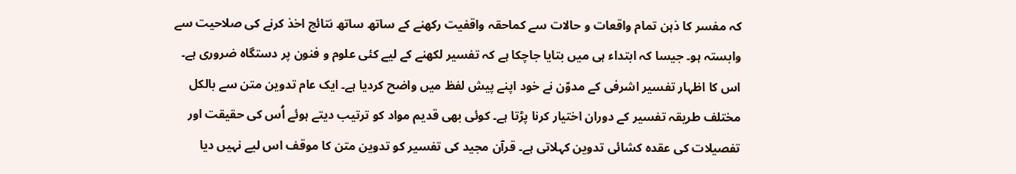کہ مفسر کا ذہن تمام واقعات و حالات سے کماحقہ واقفیت رکھنے کے ساتھ ساتھ نتائج اخذ کرنے کی صلاحیت سے وابستہ ہو۔ جیسا کہ ابتداء ہی میں بتایا جاچکا ہے کہ تفسیر لکھنے کے لیے کئی علوم و فنون پر دستگاہ ضروری ہے۔ اس کا اظہار تفسیر اشرفی کے مدوّن نے خود اپنے پیش لفظ میں واضح کردیا ہے۔ ایک عام تدوین متن سے بالکل مختلف طریقہ تفسیر کے دوران اختیار کرنا پڑتا ہے۔ کوئی بھی قدیم مواد کو ترتیب دیتے ہوئے اُس کی حقیقت اور تفصیلات کی عقدہ کشائی تدوین کہلاتی ہے۔ قرآن مجید کی تفسیر کو تدوین متن کا موقف اس لیے نہیں دیا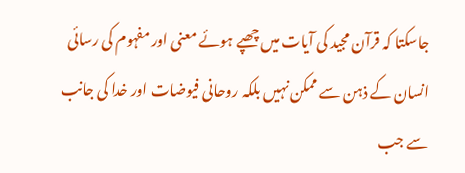جاسکتا کہ قرآن مجید کی آیات میں چھپے ہوئے معنی اور مفہوم کی رسائی انسان کے ذہن سے ممکن نہیں بلکہ روحانی فیوضات اور خدا کی جانب سے جب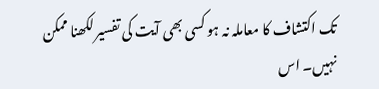تک اکتشاف کا معاملہ نہ ہو کسی بھی آیت کی تفسیر لکھنا ممکن نہیں۔ اس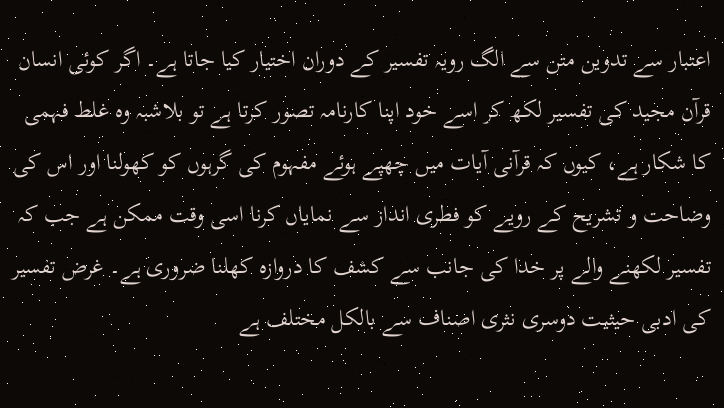اعتبار سے تدوین متن سے الگ رویہ تفسیر کے دوران اختیار کیا جاتا ہے۔ اگر کوئی انسان قرآن مجید کی تفسیر لکھ کر اسے خود اپنا کارنامہ تصور کرتا ہے تو بلاشبہ وہ غلط فہمی کا شکار ہے، کیوں کہ قرآنی آیات میں چھپے ہوئے مفہوم کی گرہوں کو کھولنا اور اس کی وضاحت و تشریح کے رویے کو فطری انداز سے نمایاں کرنا اسی وقت ممکن ہے جب کہ تفسیر لکھنے والے پر خدا کی جانب سے کشف کا دروازہ کھلنا ضروری ہے۔ غرض تفسیر کی ادبی حیثیت دوسری نثری اصناف سے بالکل مختلف ہے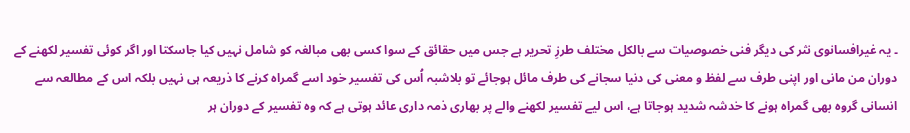۔ یہ غیرافسانوی نثر کی دیگر فنی خصوصیات سے بالکل مختلف طرزِ تحریر ہے جس میں حقائق کے سوا کسی بھی مبالغہ کو شامل نہیں کیا جاسکتا اور اگر کوئی تفسیر لکھنے کے دوران من مانی اور اپنی طرف سے لفظ و معنی کی دنیا سجانے کی طرف مائل ہوجائے تو بلاشبہ اُس کی تفسیر خود اسے گمراہ کرنے کا ذریعہ ہی نہیں بلکہ اس کے مطالعہ سے انسانی گروہ بھی گمراہ ہونے کا خدشہ شدید ہوجاتا ہے، اس لیے تفسیر لکھنے والے پر بھاری ذمہ داری عائد ہوتی ہے کہ وہ تفسیر کے دوران ہر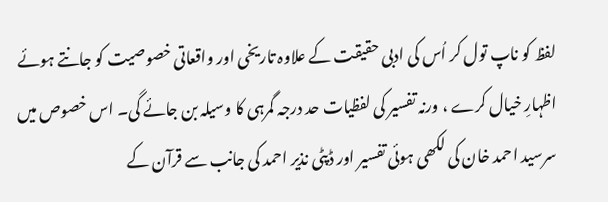لفظ کو ناپ تول کر اُس کی ادبی حقیقت کے علاوہ تاریخی اور واقعاتی خصوصیت کو جانتے ہوئے اظہارِ خیال کرے ، ورنہ تفسیر کی لفظیات حد درجہ گمرہی کا وسیلہ بن جائے گی۔ اس خصوص میں سرسید احمد خان کی لکھی ہوئی تفسیر اور ڈپٹی نذیر احمد کی جانب سے قرآن کے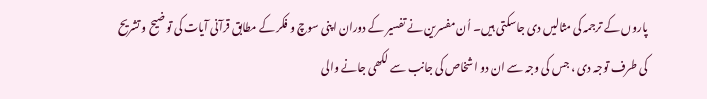پاروں کے ترجمہ کی مثالیں دی جاسکتی ہیں۔ اُن مفسرین نے تفسیر کے دوران اپنی سوچ و فکر کے مطابق قرآنی آیات کی توضیح و تشریح کی طرف توجہ دی ، جس کی وجہ سے ان دو اشخاص کی جانب سے لکھی جانے والی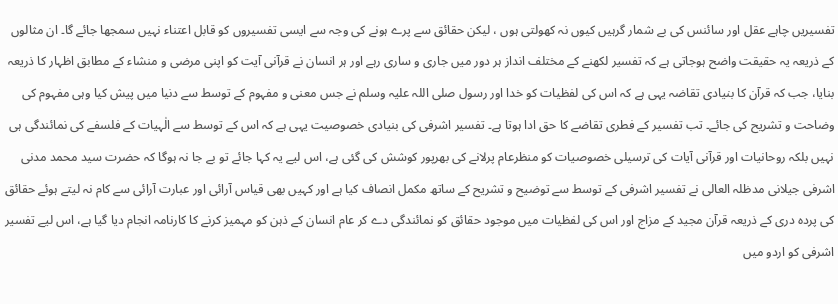تفسیریں چاہے عقل اور سائنس کی بے شمار گرہیں کیوں نہ کھولتی ہوں ، لیکن حقائق سے پرے ہونے کی وجہ سے ایسی تفسیروں کو قابل اعتناء نہیں سمجھا جائے گا۔ ان مثالوں کے ذریعہ یہ حقیقت واضح ہوجاتی ہے کہ تفسیر لکھنے کے مختلف انداز ہر دور میں جاری و ساری رہے اور ہر انسان نے قرآنی آیت کو اپنی مرضی و منشاء کے مطابق اظہار کا ذریعہ بنایا، جب کہ قرآن کا بنیادی تقاضہ یہی ہے کہ اس کی لفظیات کو خدا اور رسول صلی اللہ علیہ وسلم نے جس معنی و مفہوم کے توسط سے دنیا میں پیش کیا وہی مفہوم کی وضاحت و تشریح کی جائے۔ تب تفسیر کے فطری تقاضے کا حق ادا ہوتا ہے۔ تفسیر اشرفی کی بنیادی خصوصیت یہی ہے کہ اس کے توسط سے الٰہیات کے فلسفے کی نمائندگی ہی نہیں بلکہ روحانیات اور قرآنی آیات کی ترسیلی خصوصیات کو منظرعام پرلانے کی بھرپور کوشش کی گئی ہے، اس لیے یہ کہا جائے تو بے جا نہ ہوگا کہ حضرت سید محمد مدنی اشرفی جیلانی مدظلہ العالی نے تفسیر اشرفی کے توسط سے توضیح و تشریح کے ساتھ مکمل انصاف کیا ہے اور کہیں بھی قیاس آرائی اور عبارت آرائی سے کام نہ لیتے ہوئے حقائق کی پردہ دری کے ذریعہ قرآن مجید کے مزاج اور اس کی لفظیات میں موجود حقائق کو نمائندگی دے کر عام انسان کے ذہن کو مہمیز کرنے کا کارنامہ انجام دیا گیا ہے، اس لیے تفسیر اشرفی کو اردو میں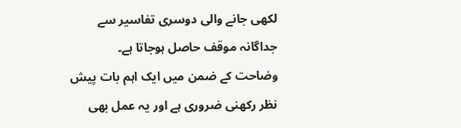لکھی جانے والی دوسری تفاسیر سے جداگانہ موقف حاصل ہوجاتا ہے۔
وضاحت کے ضمن میں ایک اہم بات پیش نظر رکھنی ضروری ہے اور یہ عمل بھی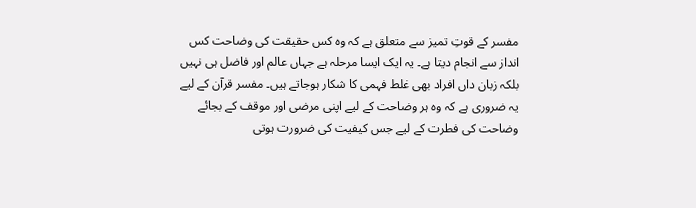مفسر کے قوتِ تمیز سے متعلق ہے کہ وہ کس حقیقت کی وضاحت کس انداز سے انجام دیتا ہے۔ یہ ایک ایسا مرحلہ ہے جہاں عالم اور فاضل ہی نہیں بلکہ زبان داں افراد بھی غلط فہمی کا شکار ہوجاتے ہیں۔ مفسر قرآن کے لیے یہ ضروری ہے کہ وہ ہر وضاحت کے لیے اپنی مرضی اور موقف کے بجائے وضاحت کی فطرت کے لیے جس کیفیت کی ضرورت ہوتی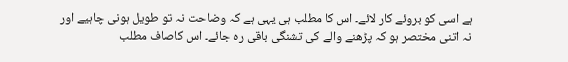ہے اسی کو بروئے کار لائے۔ اس کا مطلب ہی یہی ہے کہ وضاحت نہ تو طویل ہونی چاہیے اور نہ اتنی مختصر ہو کہ پڑھنے والے کی تشنگی باقی رہ جائے۔ اس کاصاف مطلب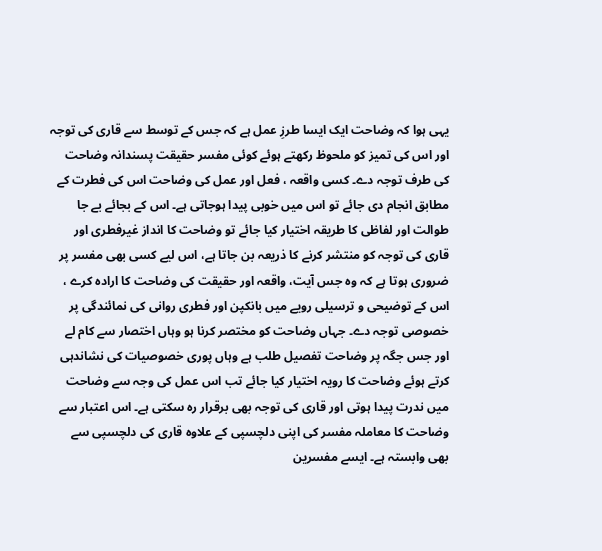یہی ہوا کہ وضاحت ایک ایسا طرزِ عمل ہے کہ جس کے توسط سے قاری کی توجہ اور اس کی تمیز کو ملحوظ رکھتے ہوئے کوئی مفسر حقیقت پسندانہ وضاحت کی طرف توجہ دے۔ کسی واقعہ ، فعل اور عمل کی وضاحت اس کی فطرت کے مطابق انجام دی جائے تو اس میں خوبی پیدا ہوجاتی ہے۔ اس کے بجائے بے جا طوالت اور لفاظی کا طریقہ اختیار کیا جائے تو وضاحت کا انداز غیرفطری اور قاری کی توجہ کو منتشر کرنے کا ذریعہ بن جاتا ہے، اس لیے کسی بھی مفسر پر ضروری ہوتا ہے کہ وہ جس آیت، واقعہ اور حقیقت کی وضاحت کا ارادہ کرے ، اس کے توضیحی و ترسیلی رویے میں بانکپن اور فطری روانی کی نمائندگی پر خصوصی توجہ دے۔ جہاں وضاحت کو مختصر کرنا ہو وہاں اختصار سے کام لے اور جس جگہ پر وضاحت تفصیل طلب ہے وہاں پوری خصوصیات کی نشاندہی کرتے ہوئے وضاحت کا رویہ اختیار کیا جائے تب اس عمل کی وجہ سے وضاحت میں ندرت پیدا ہوتی اور قاری کی توجہ بھی برقرار رہ سکتی ہے۔ اس اعتبار سے وضاحت کا معاملہ مفسر کی اپنی دلچسپی کے علاوہ قاری کی دلچسپی سے بھی وابستہ ہے۔ ایسے مفسرین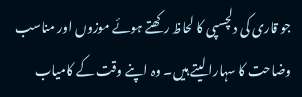جو قاری کی دلچسپی کا لحاظ رکھتے ہوئے موزوں اور مناسب وضاحت کا سہارا لیتے ہیں۔ وہ اپنے وقت کے کامیاب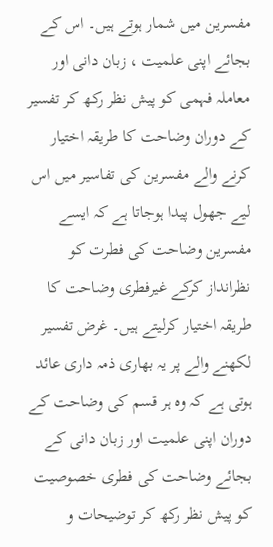مفسرین میں شمار ہوتے ہیں۔ اس کے بجائے اپنی علمیت ، زبان دانی اور معاملہ فہمی کو پیش نظر رکھ کر تفسیر کے دوران وضاحت کا طریقہ اختیار کرنے والے مفسرین کی تفاسیر میں اس لیے جھول پیدا ہوجاتا ہے کہ ایسے مفسرین وضاحت کی فطرت کو نظرانداز کرکے غیرفطری وضاحت کا طریقہ اختیار کرلیتے ہیں۔ غرض تفسیر لکھنے والے پر یہ بھاری ذمہ داری عائد ہوتی ہے کہ وہ ہر قسم کی وضاحت کے دوران اپنی علمیت اور زبان دانی کے بجائے وضاحت کی فطری خصوصیت کو پیش نظر رکھ کر توضیحات و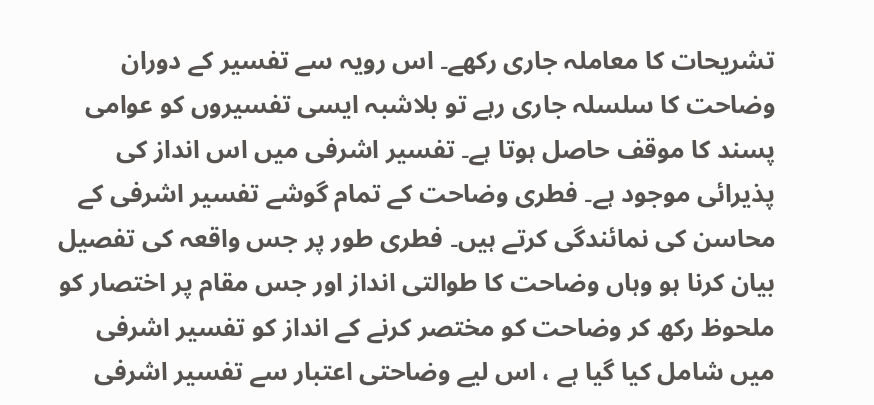تشریحات کا معاملہ جاری رکھے۔ اس رویہ سے تفسیر کے دوران وضاحت کا سلسلہ جاری رہے تو بلاشبہ ایسی تفسیروں کو عوامی پسند کا موقف حاصل ہوتا ہے۔ تفسیر اشرفی میں اس انداز کی پذیرائی موجود ہے۔ فطری وضاحت کے تمام گوشے تفسیر اشرفی کے محاسن کی نمائندگی کرتے ہیں۔ فطری طور پر جس واقعہ کی تفصیل بیان کرنا ہو وہاں وضاحت کا طوالتی انداز اور جس مقام پر اختصار کو ملحوظ رکھ کر وضاحت کو مختصر کرنے کے انداز کو تفسیر اشرفی میں شامل کیا گیا ہے ، اس لیے وضاحتی اعتبار سے تفسیر اشرفی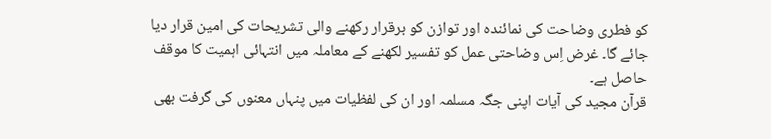کو فطری وضاحت کی نمائندہ اور توازن کو برقرار رکھنے والی تشریحات کی امین قرار دیا جائے گا۔ غرض اِس وضاحتی عمل کو تفسیر لکھنے کے معاملہ میں انتہائی اہمیت کا موقف حاصل ہے۔
قرآن مجید کی آیات اپنی جگہ مسلمہ اور ان کی لفظیات میں پنہاں معنوں کی گرفت بھی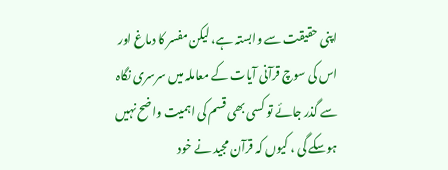اپنی حقیقت سے وابستہ ہے، لیکن مفسر کا دماغ اور اس کی سوچ قرآنی آیات کے معاملہ میں سرسری نگاہ سے گذر جائے تو کسی بھی قسم کی اہمیت واضح نہیں ہوسکے گی ، کیوں کہ قرآن مجید نے خود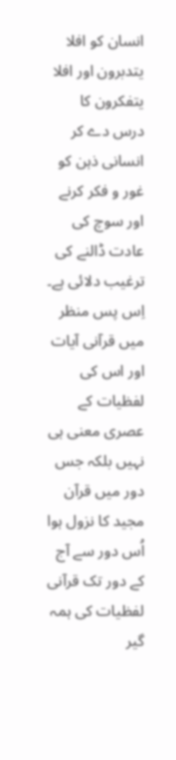انسان کو افلا یتدبرون اور افلا یتفکرون کا درس دے کر انسانی ذہن کو غور و فکر کرنے اور سوچ کی عادت ڈالنے کی ترغیب دلائی ہے۔ اِس پس منظر میں قرآنی آیات اور اس کی لفظیات کے عصری معنی ہی نہیں بلکہ جس دور میں قرآن مجید کا نزول ہوا اُس دور سے آج کے دور تک قرآنی لفظیات کی ہمہ گیر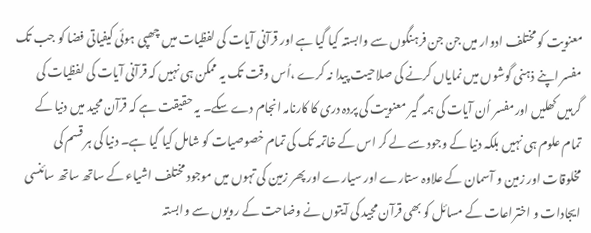معنویت کو مختلف ادوار میں جن جن فرہنگوں سے وابستہ کیا گیا ہے اور قرآنی آیات کی لفظیات میں چھپی ہوئی کیفیاتی فضا کو جب تک مفسر اپنے ذہنی گوشوں میں نمایاں کرنے کی صلاحیت پیدا نہ کرے ،اُس وقت تک یہ ممکن ہی نہیں کہ قرآنی آیات کی لفظیات کی گرہیں کھلیں اور مفسر اُن آیات کی ہمہ گیر معنویت کی پردہ دری کا کارنامہ انجام دے سکے۔ یہ حقیقت ہے کہ قرآن مجید میں دنیا کے تمام علوم ہی نہیں بلکہ دنیا کے وجود سے لے کر اس کے خاتمہ تک کی تمام خصوصیات کو شامل کیا گیا ہے۔ دنیا کی ہر قسم کی مخلوقات اور زمین و آسمان کے علاوہ ستارے اور سیارے اور پھر زمین کی تہوں میں موجود مختلف اشیاء کے ساتھ ساتھ سائنسی ایجادات و اختراعات کے مسائل کو بھی قرآن مجید کی آیتوں نے وضاحت کے رویوں سے وابستہ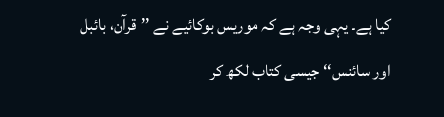کیا ہے۔ یہی وجہ ہے کہ موریس بوکائیے نے ’’قرآن، بائبل اور سائنس‘‘ جیسی کتاب لکھ کر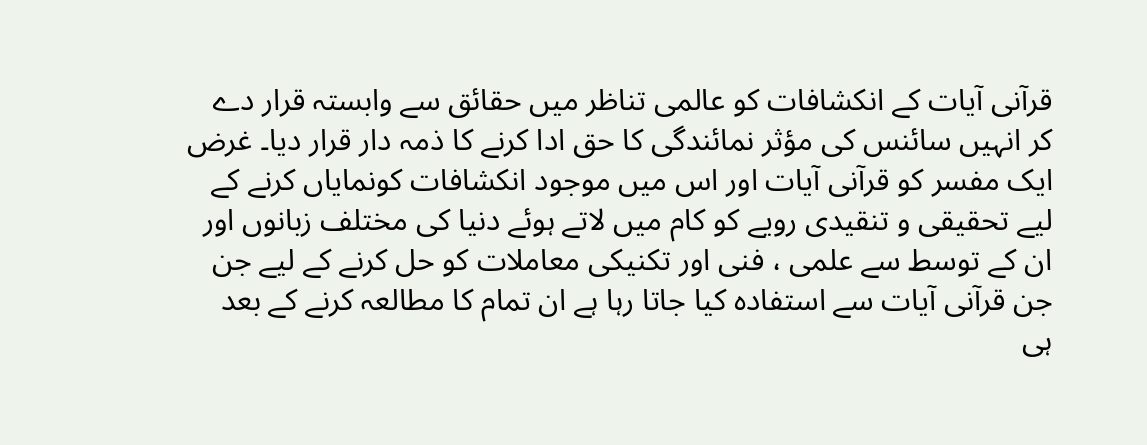قرآنی آیات کے انکشافات کو عالمی تناظر میں حقائق سے وابستہ قرار دے کر انہیں سائنس کی مؤثر نمائندگی کا حق ادا کرنے کا ذمہ دار قرار دیا۔ غرض ایک مفسر کو قرآنی آیات اور اس میں موجود انکشافات کونمایاں کرنے کے لیے تحقیقی و تنقیدی رویے کو کام میں لاتے ہوئے دنیا کی مختلف زبانوں اور ان کے توسط سے علمی ، فنی اور تکنیکی معاملات کو حل کرنے کے لیے جن جن قرآنی آیات سے استفادہ کیا جاتا رہا ہے ان تمام کا مطالعہ کرنے کے بعد ہی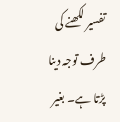تفسیر لکھنے کی طرف توجہ دینا پڑتا ہے۔ بغیر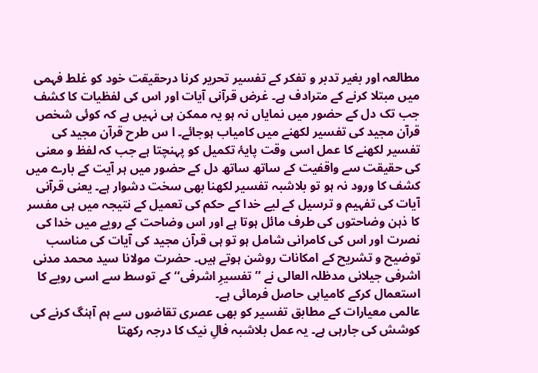مطالعہ اور بغیر تدبر و تفکر کے تفسیر تحریر کرنا درحقیقت خود کو غلط فہمی میں مبتلا کرنے کے مترادف ہے۔ غرض قرآنی آیات اور اس کی لفظیات کا کشف جب تک دل کے حضور میں نمایاں نہ ہو یہ ممکن ہی نہیں ہے کہ کوئی شخص قرآن مجید کی تفسیر لکھنے میں کامیاب ہوجائے۔ ا س طرح قرآن مجید کی تفسیر لکھنے کا عمل اسی وقت پایۂ تکمیل کو پہنچتا ہے جب کہ لفظ و معنی کی حقیقت سے واقفیت کے ساتھ ساتھ دل کے حضور میں ہر آیت کے بارے میں کشف کا ورود نہ ہو تو بلاشبہ تفسیر لکھنا بھی سخت دشوار ہے۔ یعنی قرآنی آیات کی تفہیم و ترسیل کے لیے خدا کے حکم کی تعمیل کے نتیجہ میں ہی مفسر کا ذہن وضاحتوں کی طرف مائل ہوتا ہے اور اس وضاحت کے رویے میں خدا کی نصرت اور اس کی کامرانی شامل ہو تو ہی قرآن مجید کی آیات کی مناسب توضیح و تشریح کے امکانات روشن ہوتے ہیں۔ حضرت مولانا سید محمد مدنی اشرفی جیلانی مدظلہ العالی نے ’’تفسیرِ اشرفی‘‘ کے توسط سے اسی رویے کا استعمال کرکے کامیابی حاصل فرمائی ہے۔
عالمی معیارات کے مطابق تفسیر کو بھی عصری تقاضوں سے ہم آہنگ کرنے کی کوشش کی جارہی ہے۔ یہ عمل بلاشبہ فالِ نیک کا درجہ رکھتا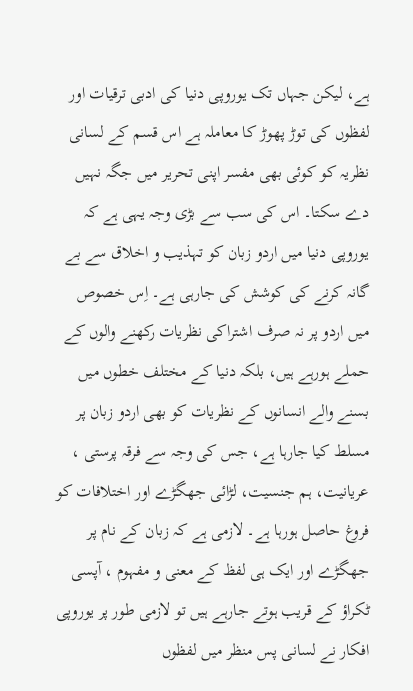ہے، لیکن جہاں تک یوروپی دنیا کی ادبی ترقیات اور لفظوں کی توڑ پھوڑ کا معاملہ ہے اس قسم کے لسانی نظریہ کو کوئی بھی مفسر اپنی تحریر میں جگہ نہیں دے سکتا۔ اس کی سب سے بڑی وجہ یہی ہے کہ یوروپی دنیا میں اردو زبان کو تہذیب و اخلاق سے بے گانہ کرنے کی کوشش کی جارہی ہے۔ اِس خصوص میں اردو پر نہ صرف اشتراکی نظریات رکھنے والوں کے حملے ہورہے ہیں، بلکہ دنیا کے مختلف خطوں میں بسنے والے انسانوں کے نظریات کو بھی اردو زبان پر مسلط کیا جارہا ہے، جس کی وجہ سے فرقہ پرستی ، عریانیت، ہم جنسیت، لڑائی جھگڑے اور اختلافات کو فروغ حاصل ہورہا ہے۔ لازمی ہے کہ زبان کے نام پر جھگڑے اور ایک ہی لفظ کے معنی و مفہوم ، آپسی ٹکراؤ کے قریب ہوتے جارہے ہیں تو لازمی طور پر یوروپی افکار نے لسانی پس منظر میں لفظوں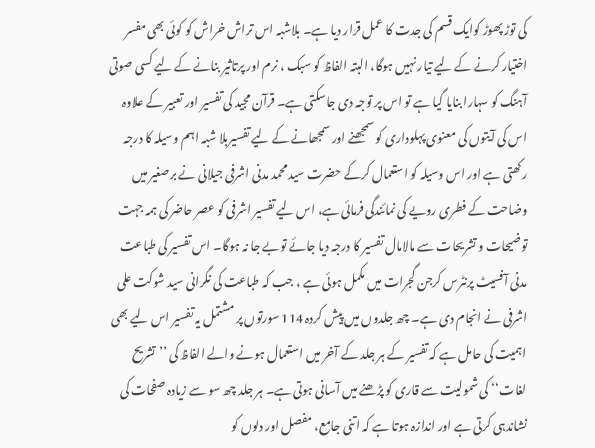کی توڑ پھوڑ کوایک قسم کی جدت کا عمل قرار دیا ہے۔ بلاشبہ اس تراش خراش کو کوئی بھی مفسر اختیار کرنے کے لیے تیار نہیں ہوگا، البتہ الفاظ کو سبک ، نرم اور پرتاثیر بنانے کے لیے کسی صوتی آہنگ کو سہارا بنایا گیا ہے تو اس پر توجہ دی جاسکتی ہے۔ قرآن مجید کی تفسیر اور تعبیر کے علاوہ اس کی آیتوں کی معنوی پہلوداری کو سمجھنے اور سمجھانے کے لیے تفسیربلا شبہ اہم وسیلہ کا درجہ رکھتی ہے اور اس وسیلہ کو استعمال کرکے حضرت سید محمد مدنی اشرفی جیلانی نے برصغیر میں وضاحت کے فطری رویے کی نمائندگی فرمائی ہے، اس لیے تفسیر اشرفی کو عصر حاضر کی ہمہ جہت توضیحات و تشریحات سے مالامال تفسیر کا درجہ دیا جائے توبے جا نہ ہوگا۔ اس تفسیر کی طباعت مدنی آفسیٹ پرنٹرس کرجن گجرات میں مکمل ہوئی ہے ، جب کہ طباعت کی نگرانی سید شوکت علی اشرفی نے انجام دی ہے۔ چھ جلدوں میں پیش کردہ 114 سورتوں پر مشتمل یہ تفسیر اس لیے بھی اہمیت کی حامل ہے کہ تفسیر کے ہر جلد کے آخر میں استعمال ہونے والے الفاظ کی ’’تشریح لغات‘‘ کی شمولیت سے قاری کو پڑھنے میں آسانی ہوتی ہے۔ ہر جلد چھ سو سے زیادہ صفحات کی نشاندہی کرتی ہے اور اندازہ ہوتا ہے کہ اتنی جامع، مفصل اور دلوں کو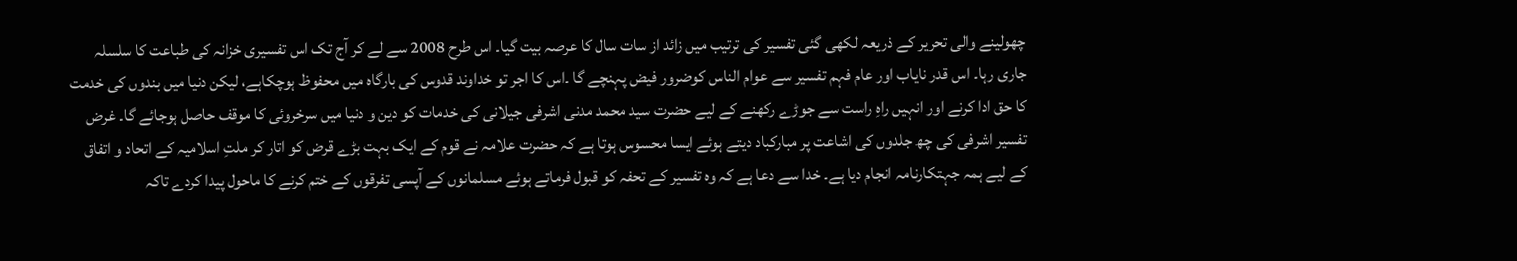چھولینے والی تحریر کے ذریعہ لکھی گئی تفسیر کی ترتیب میں زائد از سات سال کا عرصہ بیت گیا۔ اس طرح 2008 سے لے کر آج تک اس تفسیری خزانہ کی طباعت کا سلسلہ جاری رہا۔ اس قدر نایاب اور عام فہم تفسیر سے عوام الناس کوضرور فیض پہنچے گا ۔اس کا اجر تو خداوند قدوس کی بارگاہ میں محفوظ ہوچکاہے، لیکن دنیا میں بندوں کی خدمت کا حق ادا کرنے اور انہیں راہِ راست سے جوڑے رکھنے کے لیے حضرت سید محمد مدنی اشرفی جیلانی کی خدمات کو دین و دنیا میں سرخروئی کا موقف حاصل ہوجائے گا۔ غرض تفسیر اشرفی کی چھ جلدوں کی اشاعت پر مبارکباد دیتے ہوئے ایسا محسوس ہوتا ہے کہ حضرت علامہ نے قوم کے ایک بہت بڑے قرض کو اتار کر ملتِ اسلامیہ کے اتحاد و اتفاق کے لیے ہمہ جہتکارنامہ انجام دیا ہے۔ خدا سے دعا ہے کہ وہ تفسیر کے تحفہ کو قبول فرماتے ہوئے مسلمانوں کے آپسی تفرقوں کے ختم کرنے کا ماحول پیدا کردے تاکہ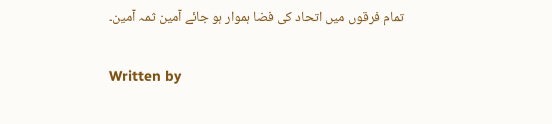تمام فرقوں میں اتحاد کی فضا ہموار ہو جائے آمین ثمہ آمین۔

Written by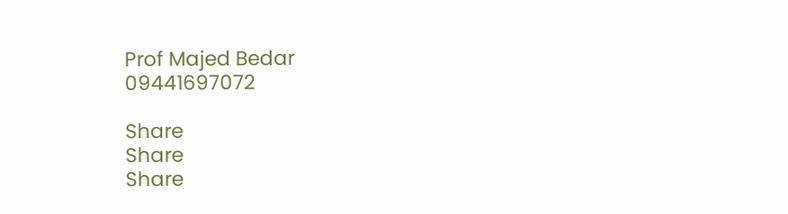Prof Majed Bedar
09441697072

Share
Share
Share